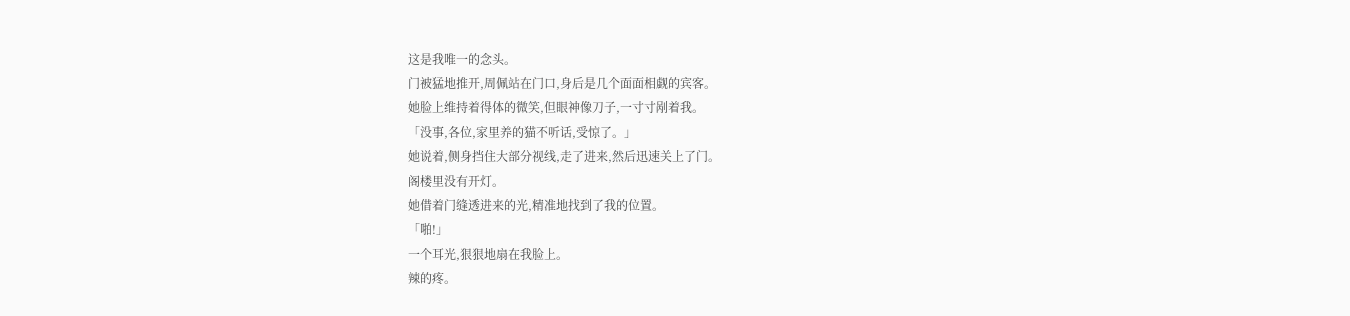这是我唯一的念头。
门被猛地推开,周佩站在门口,身后是几个面面相觑的宾客。
她脸上维持着得体的微笑,但眼神像刀子,一寸寸剐着我。
「没事,各位,家里养的猫不听话,受惊了。」
她说着,侧身挡住大部分视线,走了进来,然后迅速关上了门。
阁楼里没有开灯。
她借着门缝透进来的光,精准地找到了我的位置。
「啪!」
一个耳光,狠狠地扇在我脸上。
辣的疼。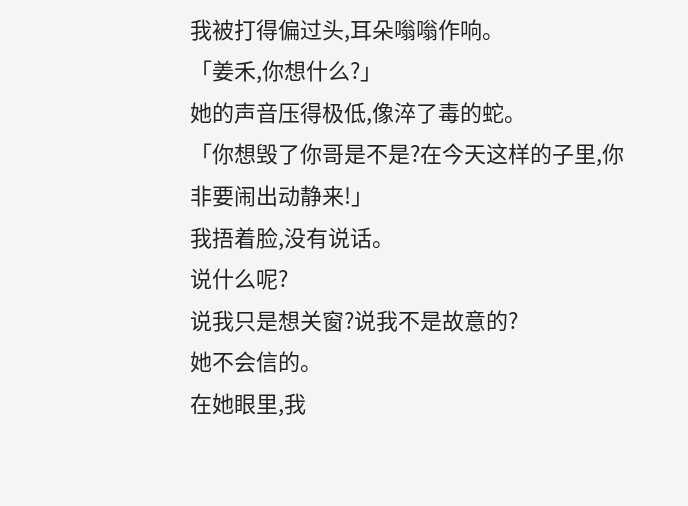我被打得偏过头,耳朵嗡嗡作响。
「姜禾,你想什么?」
她的声音压得极低,像淬了毒的蛇。
「你想毁了你哥是不是?在今天这样的子里,你非要闹出动静来!」
我捂着脸,没有说话。
说什么呢?
说我只是想关窗?说我不是故意的?
她不会信的。
在她眼里,我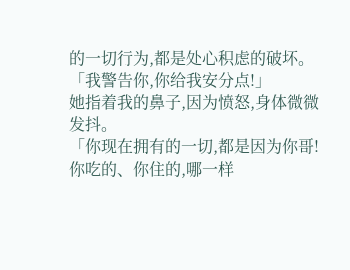的一切行为,都是处心积虑的破坏。
「我警告你,你给我安分点!」
她指着我的鼻子,因为愤怒,身体微微发抖。
「你现在拥有的一切,都是因为你哥!你吃的、你住的,哪一样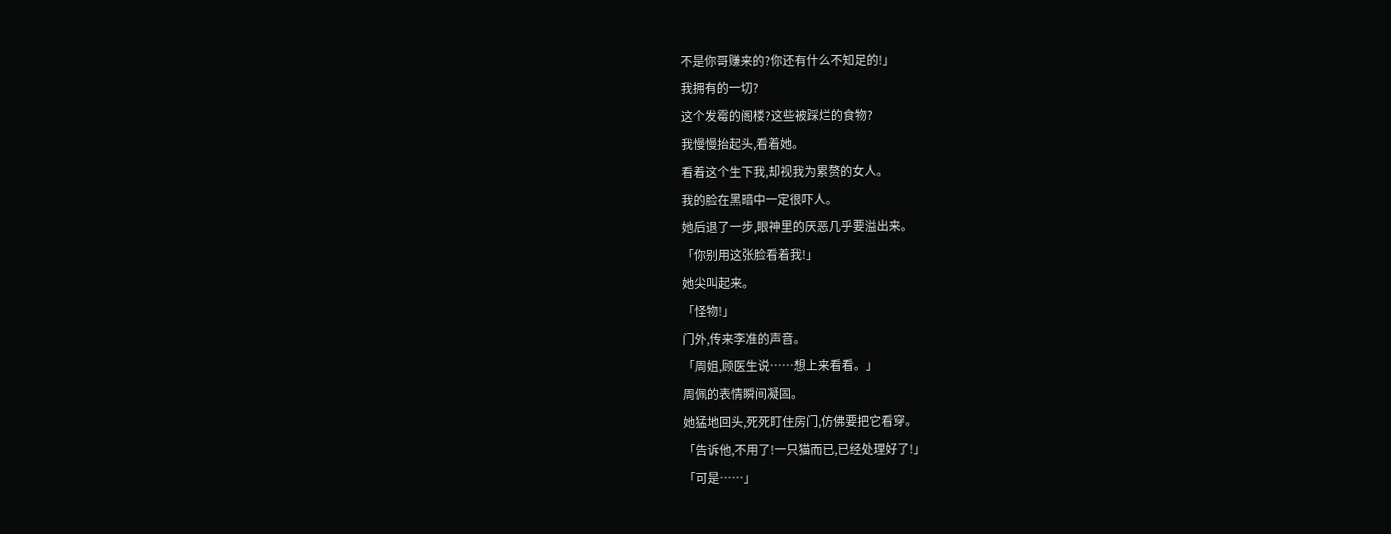不是你哥赚来的?你还有什么不知足的!」
我拥有的一切?
这个发霉的阁楼?这些被踩烂的食物?
我慢慢抬起头,看着她。
看着这个生下我,却视我为累赘的女人。
我的脸在黑暗中一定很吓人。
她后退了一步,眼神里的厌恶几乎要溢出来。
「你别用这张脸看着我!」
她尖叫起来。
「怪物!」
门外,传来李准的声音。
「周姐,顾医生说……想上来看看。」
周佩的表情瞬间凝固。
她猛地回头,死死盯住房门,仿佛要把它看穿。
「告诉他,不用了!一只猫而已,已经处理好了!」
「可是……」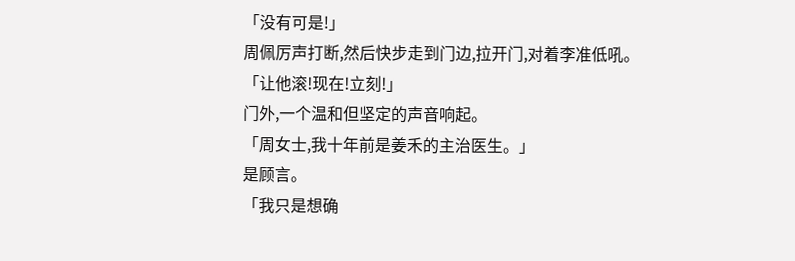「没有可是!」
周佩厉声打断,然后快步走到门边,拉开门,对着李准低吼。
「让他滚!现在!立刻!」
门外,一个温和但坚定的声音响起。
「周女士,我十年前是姜禾的主治医生。」
是顾言。
「我只是想确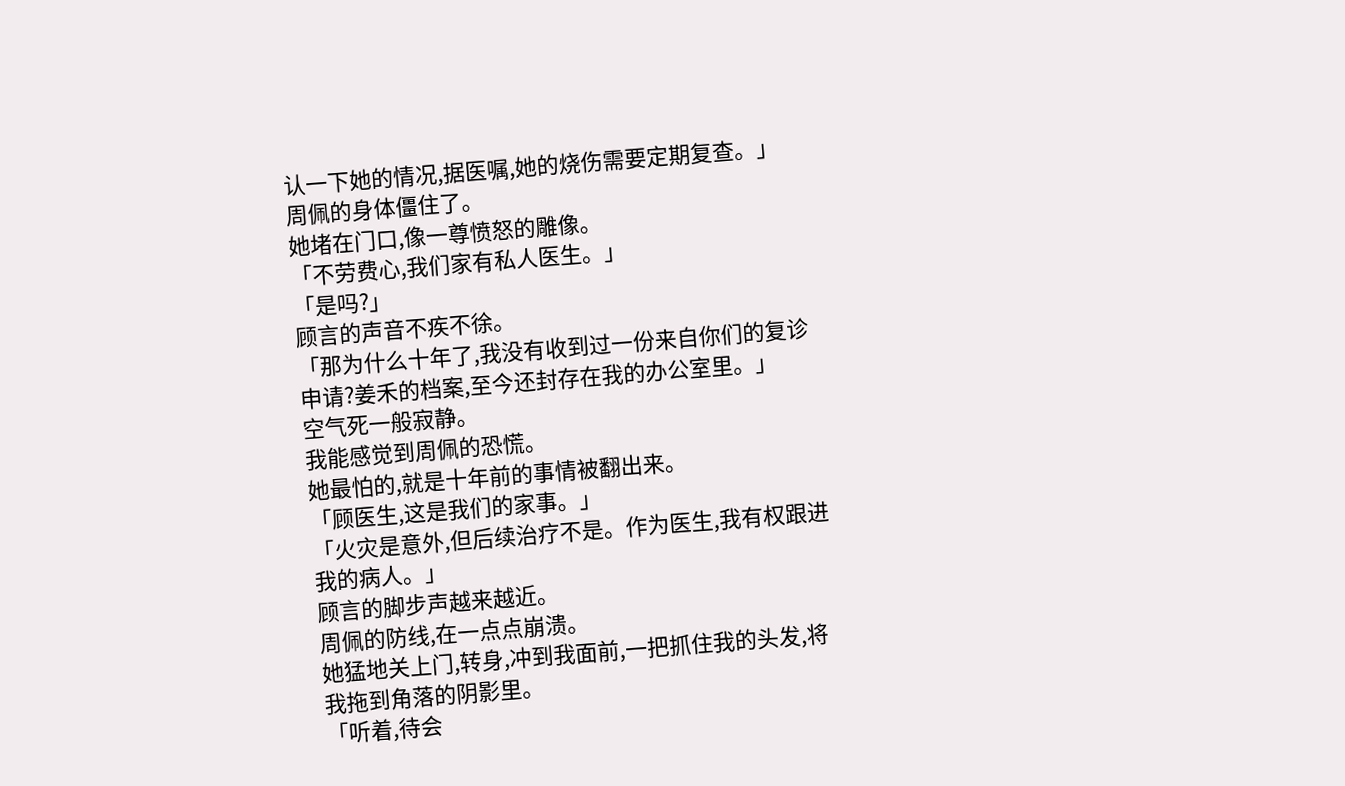认一下她的情况,据医嘱,她的烧伤需要定期复查。」
周佩的身体僵住了。
她堵在门口,像一尊愤怒的雕像。
「不劳费心,我们家有私人医生。」
「是吗?」
顾言的声音不疾不徐。
「那为什么十年了,我没有收到过一份来自你们的复诊申请?姜禾的档案,至今还封存在我的办公室里。」
空气死一般寂静。
我能感觉到周佩的恐慌。
她最怕的,就是十年前的事情被翻出来。
「顾医生,这是我们的家事。」
「火灾是意外,但后续治疗不是。作为医生,我有权跟进我的病人。」
顾言的脚步声越来越近。
周佩的防线,在一点点崩溃。
她猛地关上门,转身,冲到我面前,一把抓住我的头发,将我拖到角落的阴影里。
「听着,待会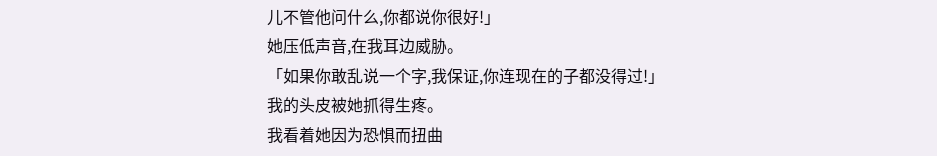儿不管他问什么,你都说你很好!」
她压低声音,在我耳边威胁。
「如果你敢乱说一个字,我保证,你连现在的子都没得过!」
我的头皮被她抓得生疼。
我看着她因为恐惧而扭曲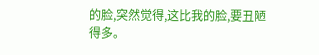的脸,突然觉得,这比我的脸,要丑陋得多。